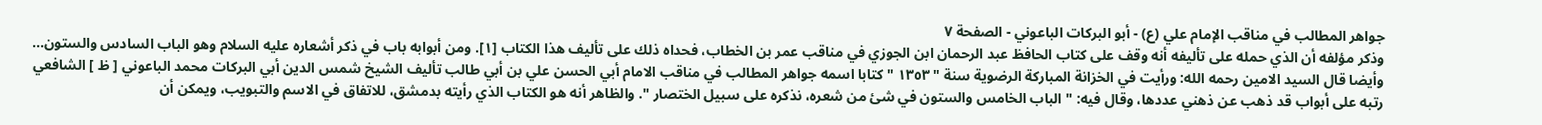جواهر المطالب في مناقب الإمام علي (ع) - أبو البركات الباعوني - الصفحة ٧
وذكر مؤلفه أن الذي حمله على تأليفه أنه وقف على كتاب الحافظ عبد الرحمان ابن الجوزي في مناقب عمر بن الخطاب، فحداه ذلك على تأليف هذا الكتاب [١]. ومن أبوابه باب في ذكر أشعاره عليه السلام وهو الباب السادس والستون... وأيضا قال السيد الامين رحمه الله: ورأيت في الخزانة المباركة الرضوية سنة " ١٣٥٣ " كتابا اسمه جواهر المطالب في مناقب الامام أبي الحسن علي بن أبي طالب تأليف الشيخ شمس الدين أبي البركات محمد الباعوني [ ظ ] الشافعي رتبه على أبواب قد ذهب عن ذهني عددها، وقال فيه: " الباب الخامس والستون في شئ من شعره، نذكره على سبيل الختصار ". والظاهر أنه هو الكتاب الذي رأيته بدمشق، للاتفاق في الاسم والتبويب، ويمكن أن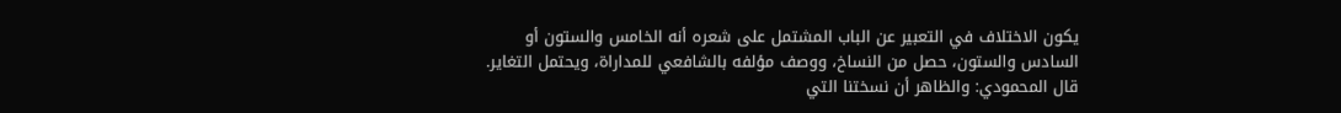يكون الاختلاف في التعبير عن الباب المشتمل على شعره أنه الخامس والستون أو السادس والستون، حصل من النساخ، ووصف مؤلفه بالشافعي للمداراة، ويحتمل التغاير. قال المحمودي: والظاهر أن نسختنا التي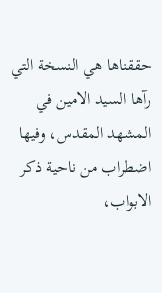حققناها هي النسخة التي رآها السيد الامين في المشهد المقدس، وفيها اضطراب من ناحية ذكر الابواب،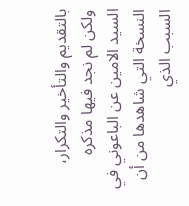بالتقديم والتأخير والتكرار، ولكن لم نجد فيها مذكره السيد الامين عن الباعوني في النسخة التي شاهدها من أن السبب الذي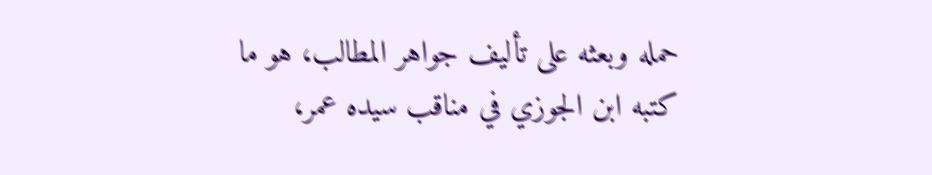حمله وبعثه على تأليف جواهر المطالب، هو ما كتبه ابن الجوزي في مناقب سيده عمر،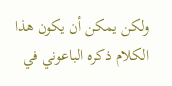ولكن يمكن أن يكون هذا الكلام ذكره الباعوني في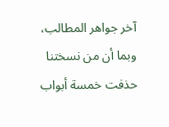آخر جواهر المطالب، وبما أن من نسختنا حذفت خمسة أبواب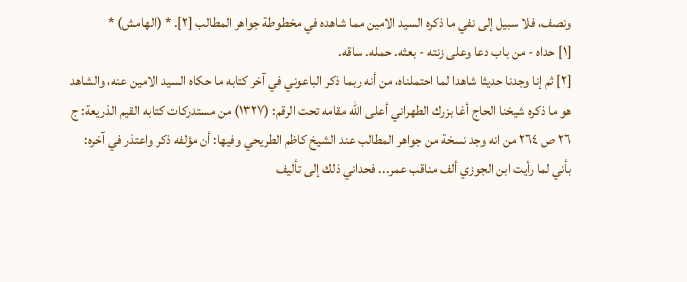ونصف، فلا سبيل إلى نفي ما ذكره السيد الامين مما شاهده في مخطوطة جواهر المطالب [٢]. * (الهامش) *
[١] حداه - من باب دعا وعلى زنته - بعثه. حمله. ساقه.
[٢] ثم إنا وجدنا حديثا شاهدا لما احتملناه، من أنه ربما ذكر الباعوني في آخر كتابه ما حكاه السيد الامين عنه، والشاهد هو ما ذكره شيخنا الحاج أغا بزرك الطهراني أعلى الله مقامه تحت الرقم: (١٣٢٧) من مستدركات كتابه القيم الذريعة: ج ٢٦ ص ٢٦٤ من انه وجد نسخة من جواهر المطالب عند الشيخ كاظم الطريحي وفيها: أن مؤلفه ذكر واعتذر في آخره: بأني لما رأيت ابن الجوزي ألف مناقب عمر... فحداني ذلك إلى تأليف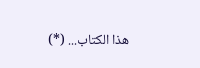هذا الكتاب... (*)